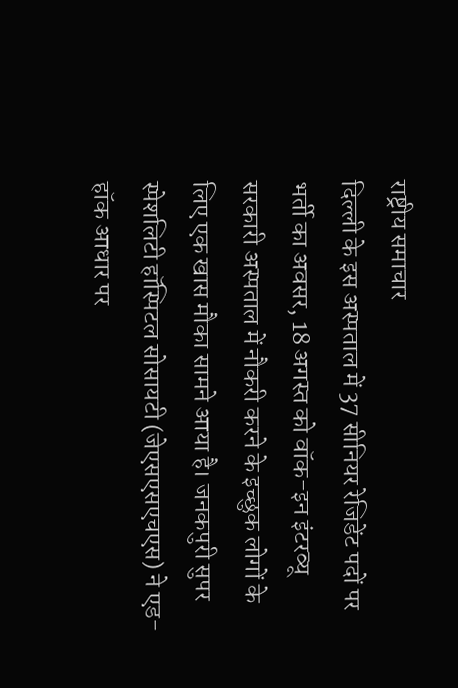राष्ट्रीय समाचार
दिल्ली के इस अस्पताल में 37 सीनियर रेजिडेंट पदों पर भर्ती का अवसर, 18 अगस्त को वॉक-इन इंटरव्यू
सरकारी अस्पताल में नौकरी करने के इच्छुक लोगों के लिए एक खास मौका सामने आया है। जनकपुरी सुपर स्पेशलिटी हॉस्पिटल सोसायटी (जेएसएसएचएस) ने एड-हॉक आधार पर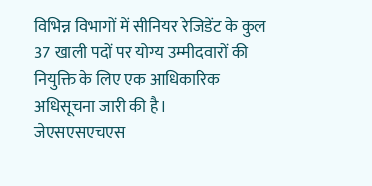विभिन्न विभागों में सीनियर रेजिडेंट के कुल 37 खाली पदों पर योग्य उम्मीदवारों की नियुक्ति के लिए एक आधिकारिक अधिसूचना जारी की है।
जेएसएसएचएस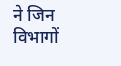ने जिन विभागों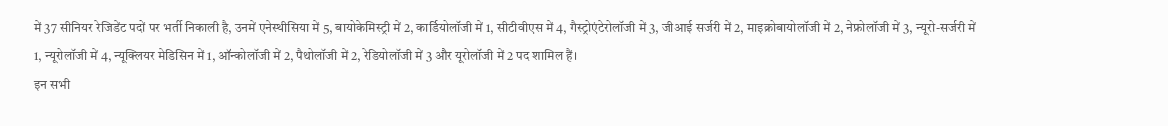में 37 सीनियर रेजिडेंट पदों पर भर्ती निकाली है, उनमें एनेस्थीसिया में 5, बायोकेमिस्ट्री में 2, कार्डियोलॉजी में 1, सीटीवीएस में 4, गैस्ट्रोएंटेरोलॉजी में 3, जीआई सर्जरी में 2, माइक्रोबायोलॉजी में 2, नेफ्रोलॉजी में 3, न्यूरो-सर्जरी में 1, न्यूरोलॉजी में 4, न्यूक्लियर मेडिसिन में 1, ऑन्कोलॉजी में 2, पैथोलॉजी में 2, रेडियोलॉजी में 3 और यूरोलॉजी में 2 पद शामिल हैं।
इन सभी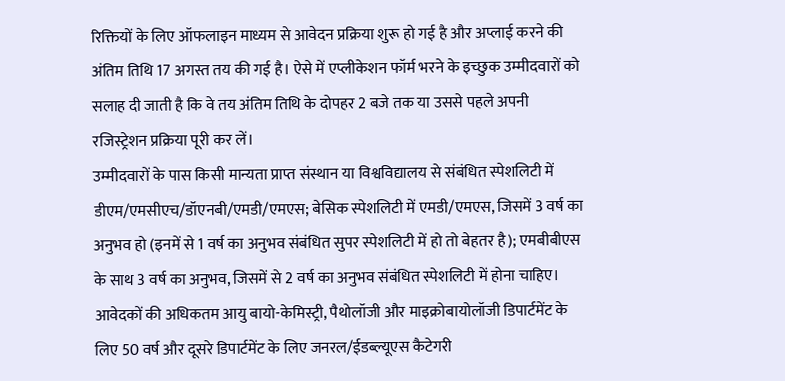रिक्तियों के लिए ऑफलाइन माध्यम से आवेदन प्रक्रिया शुरू हो गई है और अप्लाई करने की अंतिम तिथि 17 अगस्त तय की गई है। ऐसे में एप्लीकेशन फॉर्म भरने के इच्छुक उम्मीदवारों को सलाह दी जाती है कि वे तय अंतिम तिथि के दोपहर 2 बजे तक या उससे पहले अपनी रजिस्ट्रेशन प्रक्रिया पूरी कर लें।
उम्मीदवारों के पास किसी मान्यता प्राप्त संस्थान या विश्वविद्यालय से संबंधित स्पेशलिटी में डीएम/एमसीएच/डॉएनबी/एमडी/एमएस; बेसिक स्पेशलिटी में एमडी/एमएस, जिसमें 3 वर्ष का अनुभव हो (इनमें से 1 वर्ष का अनुभव संबंधित सुपर स्पेशलिटी में हो तो बेहतर है); एमबीबीएस के साथ 3 वर्ष का अनुभव, जिसमें से 2 वर्ष का अनुभव संबंधित स्पेशलिटी में होना चाहिए।
आवेदकों की अधिकतम आयु बायो-केमिस्ट्री, पैथोलॉजी और माइक्रोबायोलॉजी डिपार्टमेंट के लिए 50 वर्ष और दूसरे डिपार्टमेंट के लिए जनरल/ईडब्ल्यूएस कैटेगरी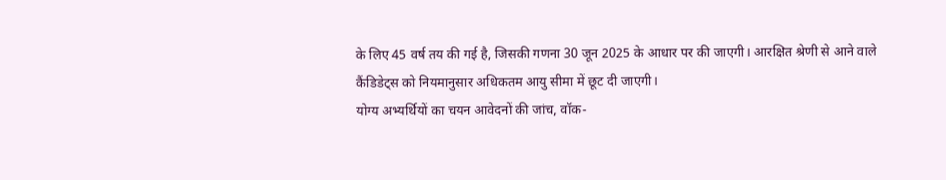के लिए 45 वर्ष तय की गई है, जिसकी गणना 30 जून 2025 के आधार पर की जाएगी। आरक्षित श्रेणी से आने वाले कैंडिडेट्स को नियमानुसार अधिकतम आयु सीमा में छूट दी जाएगी।
योग्य अभ्यर्थियों का चयन आवेदनों की जांच, वॉक-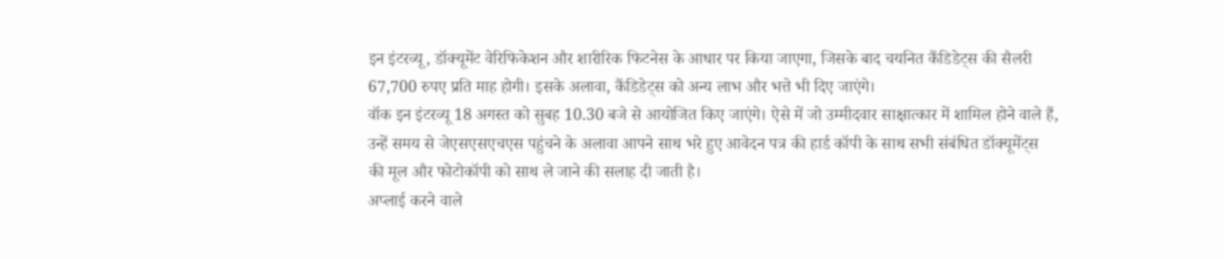इन इंटरव्यू, डॉक्यूमेंट वेरिफिकेशन और शारीरिक फिटनेस के आधार पर किया जाएगा, जिसके बाद चयनित कैंडिडेट्स की सैलरी 67,700 रुपए प्रति माह होगी। इसके अलावा, कैंडिडेट्स को अन्य लाभ और भत्ते भी दिए जाएंगे।
वॉक इन इंटरव्यू 18 अगस्त को सुबह 10.30 बजे से आयोजित किए जाएंगे। ऐसे में जो उम्मीदवार साक्षात्कार में शामिल होने वाले हैं, उन्हें समय से जेएसएसएचएस पहुंचने के अलावा आपने साथ भरे हुए आवेदन पत्र की हार्ड कॉपी के साथ सभी संबंधित डॉक्यूमेंट्स की मूल और फोटोकॉपी को साथ ले जाने की सलाह दी जाती है।
अप्लाई करने वाले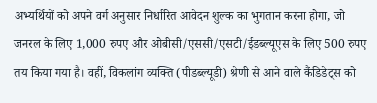अभ्यर्थियों को अपने वर्ग अनुसार निर्धारित आवेदन शुल्क का भुगतान करना होगा, जो जनरल के लिए 1,000 रुपए और ओबीसी/एससी/एसटी/ईडब्ल्यूएस के लिए 500 रुपए तय किया गया है। वहीं, विकलांग व्यक्ति (पीडब्ल्यूडी) श्रेणी से आने वाले कैंडिडेट्स को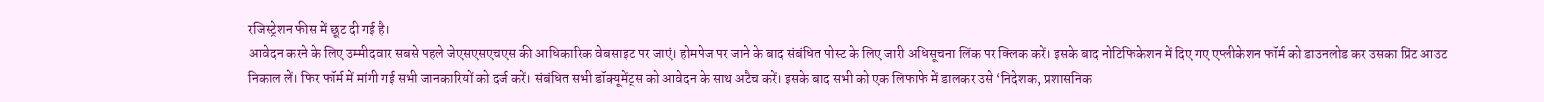रजिस्ट्रेशन फीस में छूट दी गई है।
आवेदन करने के लिए उम्मीदवार सबसे पहले जेएसएसएचएस की आधिकारिक वेबसाइट पर जाएं। होमपेज पर जाने के बाद संबंधित पोस्ट के लिए जारी अधिसूचना लिंक पर क्लिक करें। इसके बाद नोटिफिकेशन में दिए गए एप्लीकेशन फॉर्म को डाउनलोड कर उसका प्रिंट आउट निकाल लें। फिर फॉर्म में मांगी गई सभी जानकारियों को दर्ज करें। संबंधित सभी डॉक्यूमेंट्स को आवेदन के साथ अटैच करें। इसके बाद सभी को एक लिफाफे में डालकर उसे ‘निदेशक, प्रशासनिक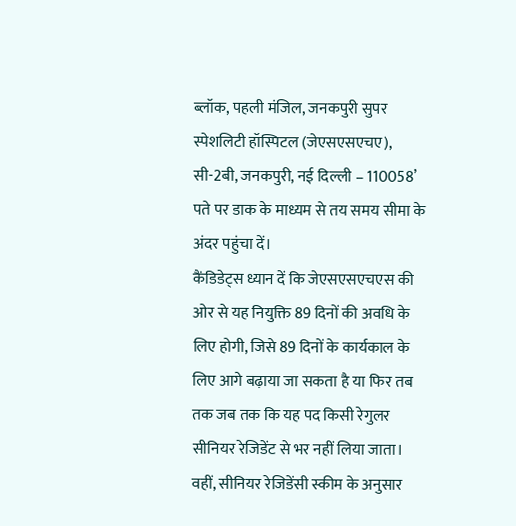ब्लॉक, पहली मंजिल, जनकपुरी सुपर स्पेशलिटी हॉस्पिटल (जेएसएसएचए), सी-2बी, जनकपुरी, नई दिल्ली – 110058’ पते पर डाक के माध्यम से तय समय सीमा के अंदर पहुंचा दें।
कैंडिडेट्स ध्यान दें कि जेएसएसएचएस की ओर से यह नियुक्ति 89 दिनों की अवधि के लिए होगी, जिसे 89 दिनों के कार्यकाल के लिए आगे बढ़ाया जा सकता है या फिर तब तक जब तक कि यह पद किसी रेगुलर सीनियर रेजिडेंट से भर नहीं लिया जाता। वहीं, सीनियर रेजिडेंसी स्कीम के अनुसार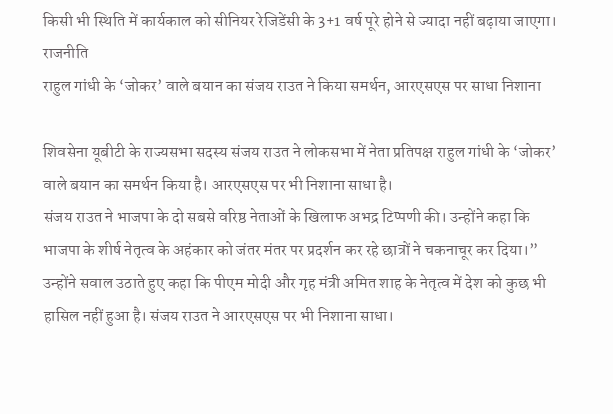किसी भी स्थिति में कार्यकाल को सीनियर रेजिडेंसी के 3+1 वर्ष पूरे होने से ज्यादा नहीं बढ़ाया जाएगा।
राजनीति
राहुल गांधी के ‘जोकर’ वाले बयान का संजय राउत ने किया समर्थन, आरएसएस पर साधा निशाना

शिवसेना यूबीटी के राज्यसभा सदस्य संजय राउत ने लोकसभा में नेता प्रतिपक्ष राहुल गांधी के ‘जोकर’ वाले बयान का समर्थन किया है। आरएसएस पर भी निशाना साधा है।
संजय राउत ने भाजपा के दो सबसे वरिष्ठ नेताओं के खिलाफ अभद्र टिप्पणी की। उन्होंने कहा कि भाजपा के शीर्ष नेतृत्व के अहंकार को जंतर मंतर पर प्रदर्शन कर रहे छात्रों ने चकनाचूर कर दिया।”
उन्होंने सवाल उठाते हुए कहा कि पीएम मोदी और गृह मंत्री अमित शाह के नेतृत्व में देश को कुछ भी हासिल नहीं हुआ है। संजय राउत ने आरएसएस पर भी निशाना साधा।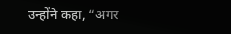उन्होंने कहा, “अगर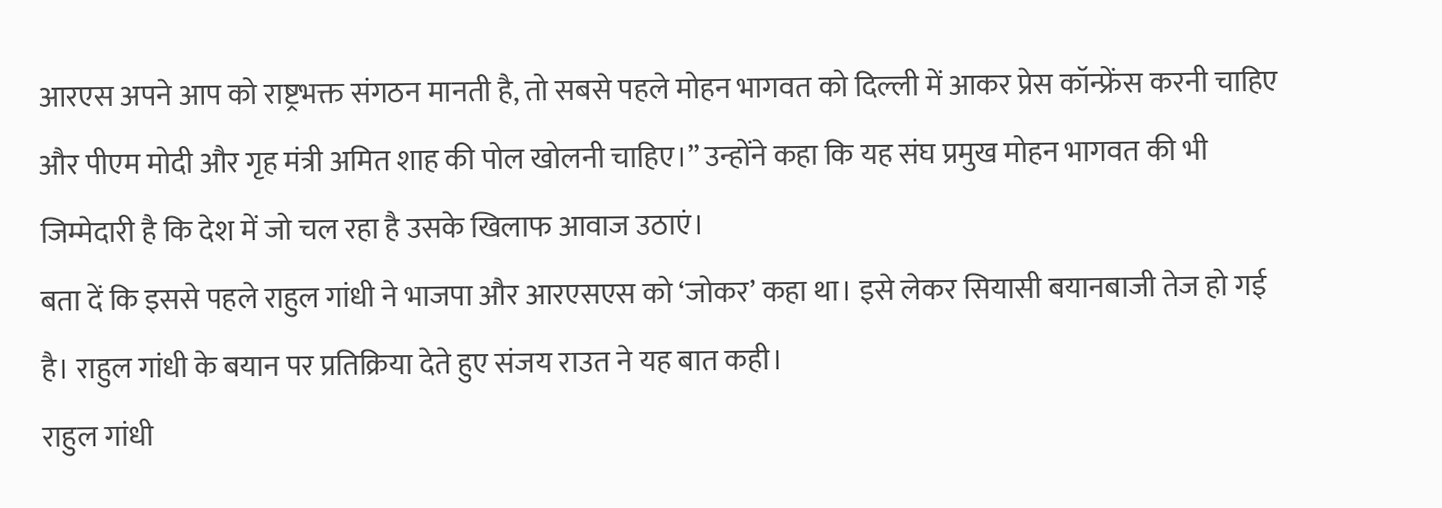आरएस अपने आप को राष्ट्रभक्त संगठन मानती है, तो सबसे पहले मोहन भागवत को दिल्ली में आकर प्रेस कॉन्फ्रेंस करनी चाहिए और पीएम मोदी और गृह मंत्री अमित शाह की पोल खोलनी चाहिए।” उन्होंने कहा कि यह संघ प्रमुख मोहन भागवत की भी जिम्मेदारी है कि देश में जो चल रहा है उसके खिलाफ आवाज उठाएं।
बता दें कि इससे पहले राहुल गांधी ने भाजपा और आरएसएस को ‘जोकर’ कहा था। इसे लेकर सियासी बयानबाजी तेज हो गई है। राहुल गांधी के बयान पर प्रतिक्रिया देते हुए संजय राउत ने यह बात कही।
राहुल गांधी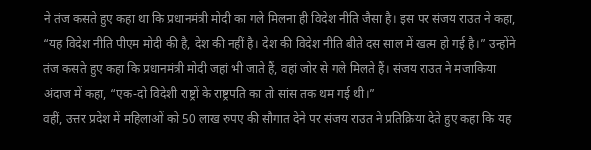ने तंज कसते हुए कहा था कि प्रधानमंत्री मोदी का गले मिलना ही विदेश नीति जैसा है। इस पर संजय राउत ने कहा, “यह विदेश नीति पीएम मोदी की है, देश की नहीं है। देश की विदेश नीति बीते दस साल में खत्म हो गई है।” उन्होंने तंज कसते हुए कहा कि प्रधानमंत्री मोदी जहां भी जाते हैं, वहां जोर से गले मिलते हैं। संजय राउत ने मजाकिया अंदाज में कहा, “एक-दो विदेशी राष्ट्रों के राष्ट्रपति का तो सांस तक थम गई थी।”
वहीं, उत्तर प्रदेश में महिलाओं को 50 लाख रुपए की सौगात देने पर संजय राउत ने प्रतिक्रिया देते हुए कहा कि यह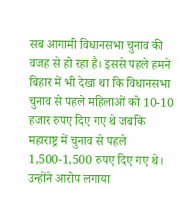सब आगामी विधानसभा चुनाव की वजह से हो रहा है। इससे पहले हमने बिहार में भी देखा था कि विधानसभा चुनाव से पहले महिलाओं को 10-10 हजार रुपए दिए गए थे जबकि महाराष्ट्र में चुनाव से पहले 1,500-1,500 रुपए दिए गए थे। उन्होंने आरोप लगाया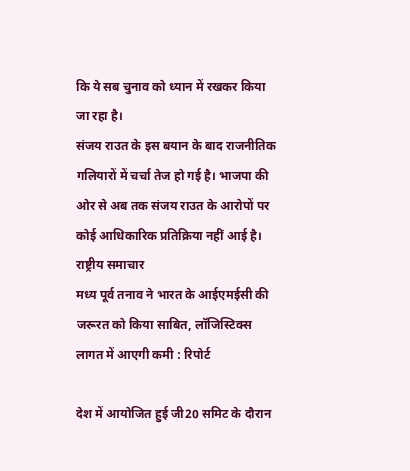कि ये सब चुनाव को ध्यान में रखकर किया जा रहा है।
संजय राउत के इस बयान के बाद राजनीतिक गलियारों में चर्चा तेज हो गई है। भाजपा की ओर से अब तक संजय राउत के आरोपों पर कोई आधिकारिक प्रतिक्रिया नहीं आई है।
राष्ट्रीय समाचार
मध्य पूर्व तनाव ने भारत के आईएमईसी की जरूरत को किया साबित, लॉजिस्टिक्स लागत में आएगी कमी : रिपोर्ट

देश में आयोजित हुई जी20 समिट के दौरान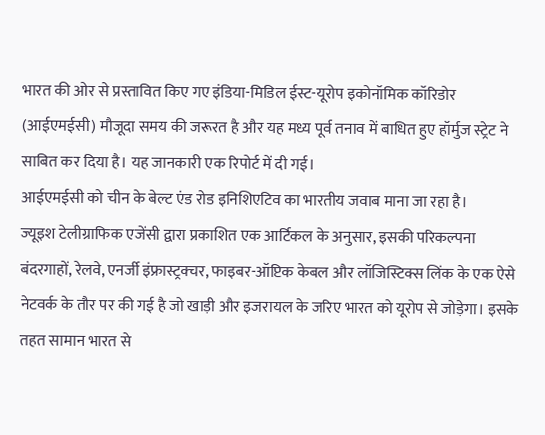भारत की ओर से प्रस्तावित किए गए इंडिया-मिडिल ईस्ट-यूरोप इकोनॉमिक कॉरिडोर (आईएमईसी) मौजूदा समय की जरूरत है और यह मध्य पूर्व तनाव में बाधित हुए हॉर्मुज स्ट्रेट ने साबित कर दिया है। यह जानकारी एक रिपोर्ट में दी गई।
आईएमईसी को चीन के बेल्ट एंड रोड इनिशिएटिव का भारतीय जवाब माना जा रहा है।
ज्यूइश टेलीग्राफिक एजेंसी द्वारा प्रकाशित एक आर्टिकल के अनुसार, इसकी परिकल्पना बंदरगाहों, रेलवे, एनर्जी इंफ्रास्ट्रक्चर, फाइबर-ऑप्टिक केबल और लॉजिस्टिक्स लिंक के एक ऐसे नेटवर्क के तौर पर की गई है जो खाड़ी और इजरायल के जरिए भारत को यूरोप से जोड़ेगा। इसके तहत सामान भारत से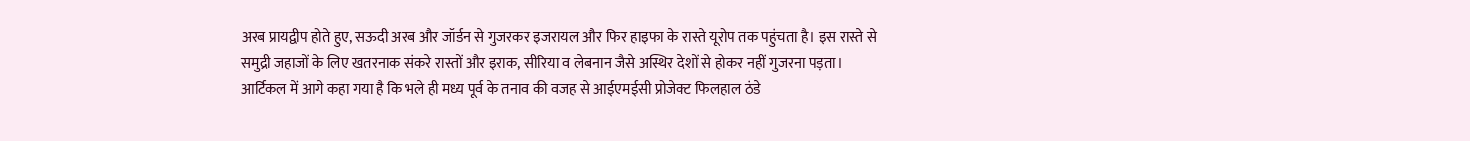अरब प्रायद्वीप होते हुए, सऊदी अरब और जॉर्डन से गुजरकर इजरायल और फिर हाइफा के रास्ते यूरोप तक पहुंचता है। इस रास्ते से समुद्री जहाजों के लिए खतरनाक संकरे रास्तों और इराक, सीरिया व लेबनान जैसे अस्थिर देशों से होकर नहीं गुजरना पड़ता।
आर्टिकल में आगे कहा गया है कि भले ही मध्य पूर्व के तनाव की वजह से आईएमईसी प्रोजेक्ट फिलहाल ठंडे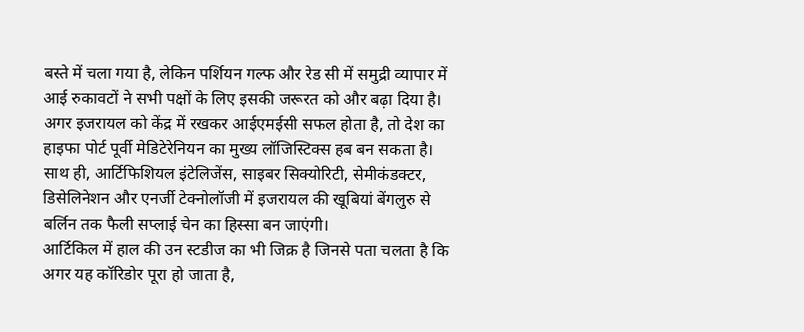बस्ते में चला गया है, लेकिन पर्शियन गल्फ और रेड सी में समुद्री व्यापार में आई रुकावटों ने सभी पक्षों के लिए इसकी जरूरत को और बढ़ा दिया है।
अगर इजरायल को केंद्र में रखकर आईएमईसी सफल होता है, तो देश का हाइफा पोर्ट पूर्वी मेडिटेरेनियन का मुख्य लॉजिस्टिक्स हब बन सकता है। साथ ही, आर्टिफिशियल इंटेलिजेंस, साइबर सिक्योरिटी, सेमीकंडक्टर, डिसेलिनेशन और एनर्जी टेक्नोलॉजी में इजरायल की खूबियां बेंगलुरु से बर्लिन तक फैली सप्लाई चेन का हिस्सा बन जाएंगी।
आर्टिकिल में हाल की उन स्टडीज का भी जिक्र है जिनसे पता चलता है कि अगर यह कॉरिडोर पूरा हो जाता है,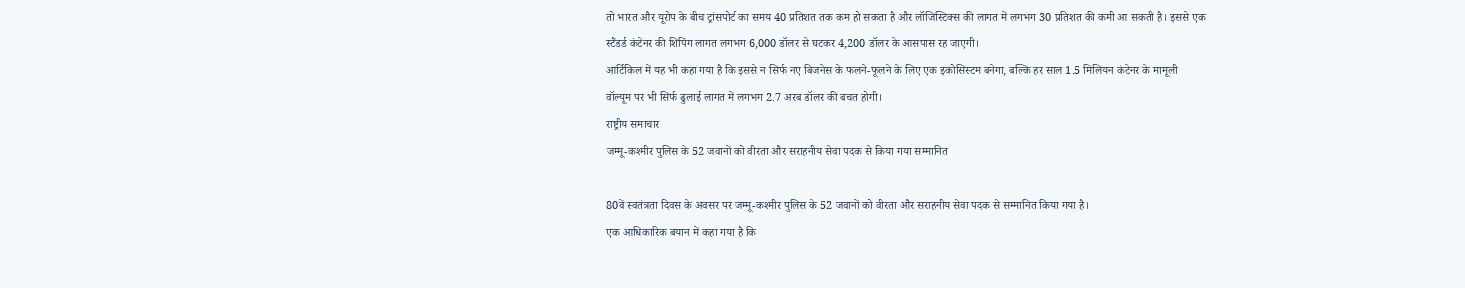तो भारत और यूरोप के बीच ट्रांसपोर्ट का समय 40 प्रतिशत तक कम हो सकता है और लॉजिस्टिक्स की लागत में लगभग 30 प्रतिशत की कमी आ सकती है। इससे एक स्टैंडर्ड कंटेनर की शिपिंग लागत लगभग 6,000 डॉलर से घटकर 4,200 डॉलर के आसपास रह जाएगी।
आर्टिकिल में यह भी कहा गया है कि इससे न सिर्फ नए बिजनेस के फलने-फूलने के लिए एक इकोसिस्टम बनेगा, बल्कि हर साल 1.5 मिलियन कंटेनर के मामूली वॉल्यूम पर भी सिर्फ ढुलाई लागत में लगभग 2.7 अरब डॉलर की बचत होगी।
राष्ट्रीय समाचार
जम्मू-कश्मीर पुलिस के 52 जवानों को वीरता और सराहनीय सेवा पदक से किया गया सम्मानित

80वें स्वतंत्रता दिवस के अवसर पर जम्मू-कश्मीर पुलिस के 52 जवानों को वीरता और सराहनीय सेवा पदक से सम्मानित किया गया है।
एक आधिकारिक बयान में कहा गया है कि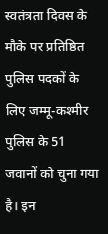स्वतंत्रता दिवस के मौके पर प्रतिष्ठित पुलिस पदकों के लिए जम्मू-कश्मीर पुलिस के 51 जवानों को चुना गया है। इन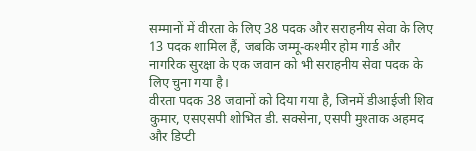सम्मानों में वीरता के लिए 38 पदक और सराहनीय सेवा के लिए 13 पदक शामिल हैं, जबकि जम्मू-कश्मीर होम गार्ड और नागरिक सुरक्षा के एक जवान को भी सराहनीय सेवा पदक के लिए चुना गया है।
वीरता पदक 38 जवानों को दिया गया है, जिनमें डीआईजी शिव कुमार, एसएसपी शोभित डी. सक्सेना, एसपी मुश्ताक अहमद और डिप्टी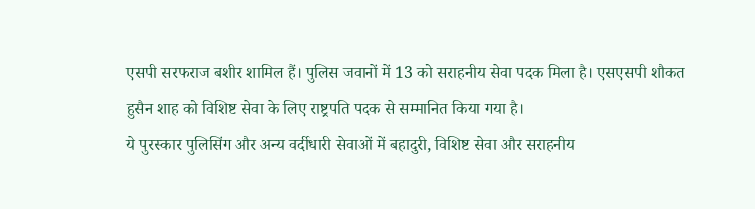एसपी सरफराज बशीर शामिल हैं। पुलिस जवानों में 13 को सराहनीय सेवा पदक मिला है। एसएसपी शौकत हुसैन शाह को विशिष्ट सेवा के लिए राष्ट्रपति पदक से सम्मानित किया गया है।
ये पुरस्कार पुलिसिंग और अन्य वर्दीधारी सेवाओं में बहादुरी, विशिष्ट सेवा और सराहनीय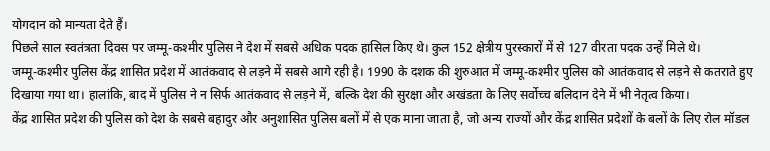योगदान को मान्यता देते हैं।
पिछले साल स्वतंत्रता दिवस पर जम्मू-कश्मीर पुलिस ने देश में सबसे अधिक पदक हासिल किए थे। कुल 152 क्षेत्रीय पुरस्कारों में से 127 वीरता पदक उन्हें मिले थे।
जम्मू-कश्मीर पुलिस केंद्र शासित प्रदेश में आतंकवाद से लड़ने में सबसे आगे रही है। 1990 के दशक की शुरुआत में जम्मू-कश्मीर पुलिस को आतंकवाद से लड़ने से कतराते हुए दिखाया गया था। हालांकि, बाद में पुलिस ने न सिर्फ आतंकवाद से लड़ने में, बल्कि देश की सुरक्षा और अखंडता के लिए सर्वोच्च बलिदान देने में भी नेतृत्व किया।
केंद्र शासित प्रदेश की पुलिस को देश के सबसे बहादुर और अनुशासित पुलिस बलों में से एक माना जाता है, जो अन्य राज्यों और केंद्र शासित प्रदेशों के बलों के लिए रोल मॉडल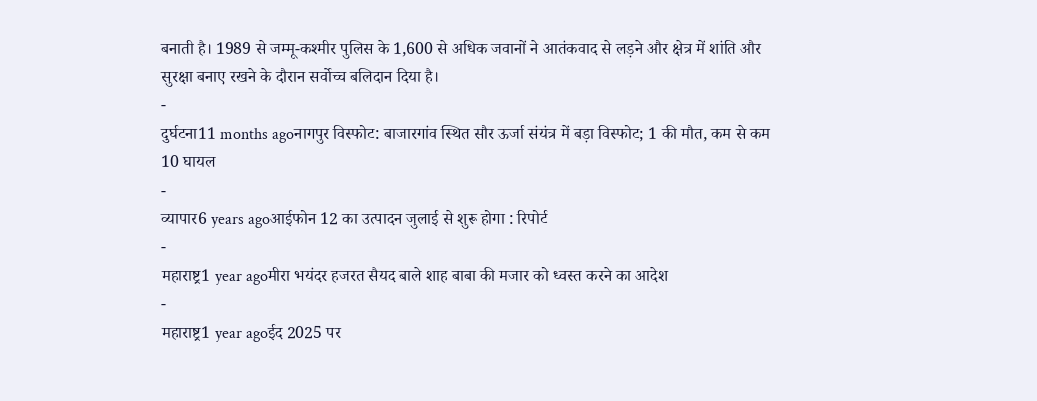बनाती है। 1989 से जम्मू-कश्मीर पुलिस के 1,600 से अधिक जवानों ने आतंकवाद से लड़ने और क्षेत्र में शांति और सुरक्षा बनाए रखने के दौरान सर्वोच्च बलिदान दिया है।
-
दुर्घटना11 months agoनागपुर विस्फोट: बाजारगांव स्थित सौर ऊर्जा संयंत्र में बड़ा विस्फोट; 1 की मौत, कम से कम 10 घायल
-
व्यापार6 years agoआईफोन 12 का उत्पादन जुलाई से शुरू होगा : रिपोर्ट
-
महाराष्ट्र1 year agoमीरा भयंदर हजरत सैयद बाले शाह बाबा की मजार को ध्वस्त करने का आदेश
-
महाराष्ट्र1 year agoईद 2025 पर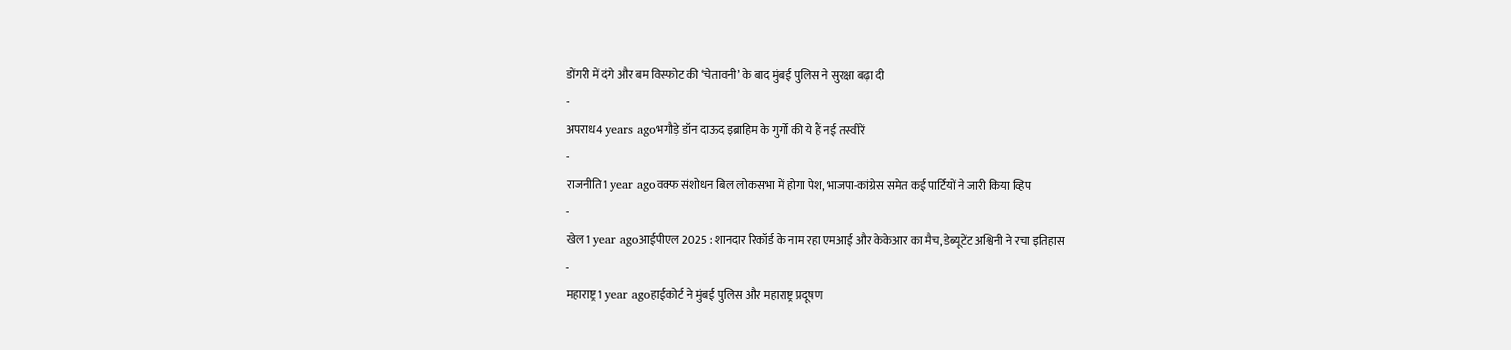डोंगरी में दंगे और बम विस्फोट की ‘चेतावनी’ के बाद मुंबई पुलिस ने सुरक्षा बढ़ा दी
-
अपराध4 years agoभगौड़े डॉन दाऊद इब्राहिम के गुर्गो की ये हैं नई तस्वीरें
-
राजनीति1 year agoवक्फ संशोधन बिल लोकसभा में होगा पेश, भाजपा-कांग्रेस समेत कई पार्टियों ने जारी किया व्हिप
-
खेल1 year agoआईपीएल 2025 : शानदार रिकॉर्ड के नाम रहा एमआई और केकेआर का मैच, डेब्यूटेंट अश्विनी ने रचा इतिहास
-
महाराष्ट्र1 year agoहाईकोर्ट ने मुंबई पुलिस और महाराष्ट्र प्रदूषण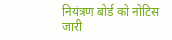नियंत्रण बोर्ड को नोटिस जारी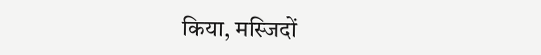किया, मस्जिदों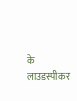के लाउडस्पीकर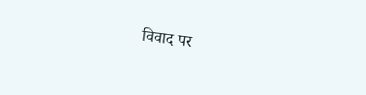विवाद पर